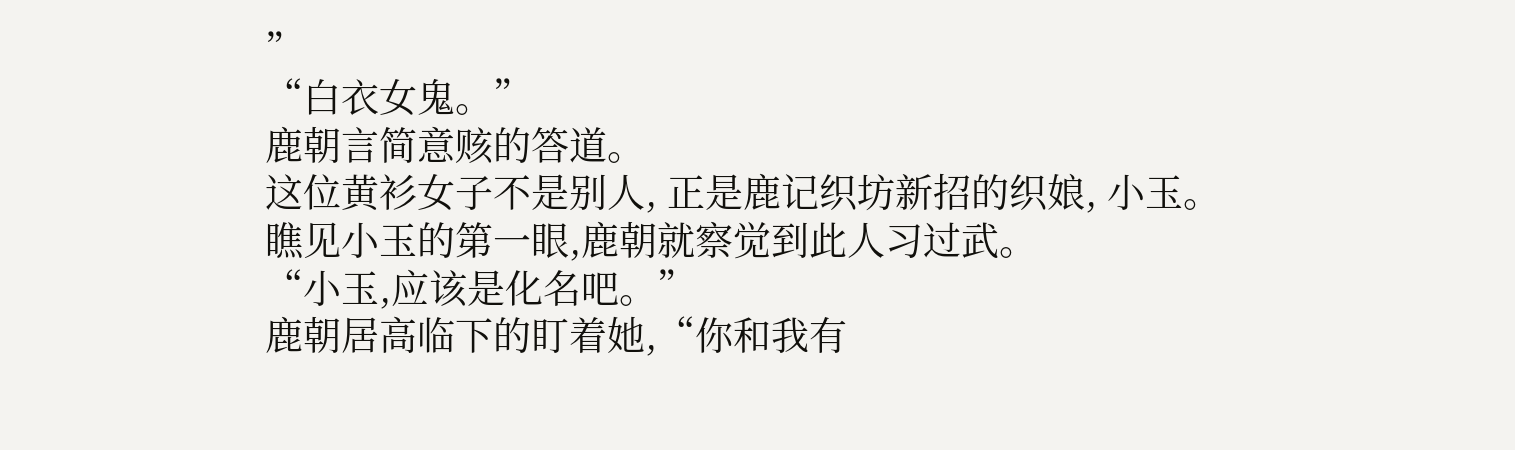”
“白衣女鬼。”
鹿朝言简意赅的答道。
这位黄衫女子不是别人, 正是鹿记织坊新招的织娘, 小玉。
瞧见小玉的第一眼,鹿朝就察觉到此人习过武。
“小玉,应该是化名吧。”
鹿朝居高临下的盯着她,“你和我有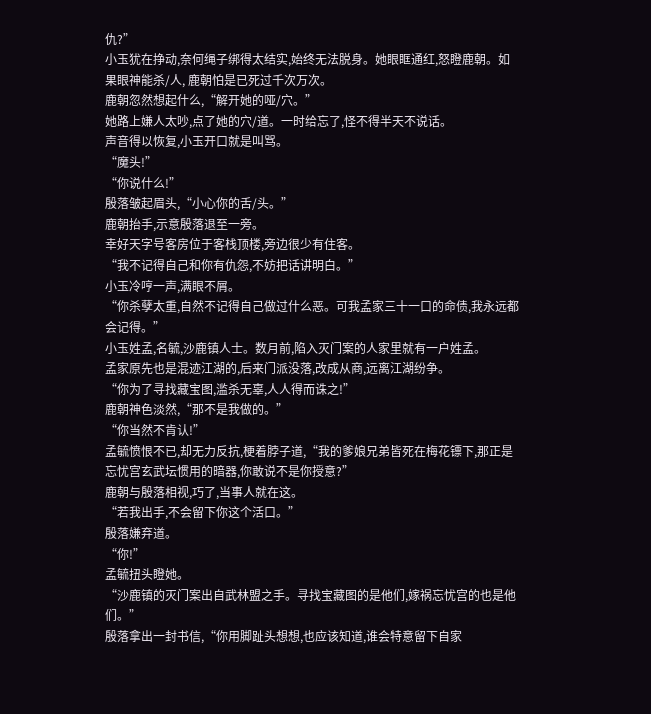仇?”
小玉犹在挣动,奈何绳子绑得太结实,始终无法脱身。她眼眶通红,怒瞪鹿朝。如果眼神能杀/人, 鹿朝怕是已死过千次万次。
鹿朝忽然想起什么,“解开她的哑/穴。”
她路上嫌人太吵,点了她的穴/道。一时给忘了,怪不得半天不说话。
声音得以恢复,小玉开口就是叫骂。
“魔头!”
“你说什么!”
殷落皱起眉头,“小心你的舌/头。”
鹿朝抬手,示意殷落退至一旁。
幸好天字号客房位于客栈顶楼,旁边很少有住客。
“我不记得自己和你有仇怨,不妨把话讲明白。”
小玉冷哼一声,满眼不屑。
“你杀孽太重,自然不记得自己做过什么恶。可我孟家三十一口的命债,我永远都会记得。”
小玉姓孟,名毓,沙鹿镇人士。数月前,陷入灭门案的人家里就有一户姓孟。
孟家原先也是混迹江湖的,后来门派没落,改成从商,远离江湖纷争。
“你为了寻找藏宝图,滥杀无辜,人人得而诛之!”
鹿朝神色淡然,“那不是我做的。”
“你当然不肯认!”
孟毓愤恨不已,却无力反抗,梗着脖子道,“我的爹娘兄弟皆死在梅花镖下,那正是忘忧宫玄武坛惯用的暗器,你敢说不是你授意?”
鹿朝与殷落相视,巧了,当事人就在这。
“若我出手,不会留下你这个活口。”
殷落嫌弃道。
“你!”
孟毓扭头瞪她。
“沙鹿镇的灭门案出自武林盟之手。寻找宝藏图的是他们,嫁祸忘忧宫的也是他们。”
殷落拿出一封书信,“你用脚趾头想想,也应该知道,谁会特意留下自家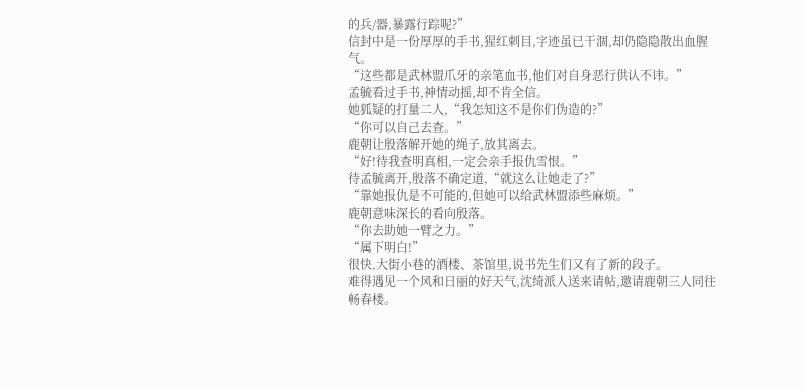的兵/器,暴露行踪呢?”
信封中是一份厚厚的手书,猩红刺目,字迹虽已干涸,却仍隐隐散出血腥气。
“这些都是武林盟爪牙的亲笔血书,他们对自身恶行供认不讳。”
孟毓看过手书,神情动摇,却不肯全信。
她狐疑的打量二人,“我怎知这不是你们伪造的?”
“你可以自己去查。”
鹿朝让殷落解开她的绳子,放其离去。
“好!待我查明真相,一定会亲手报仇雪恨。”
待孟毓离开,殷落不确定道,“就这么让她走了?”
“靠她报仇是不可能的,但她可以给武林盟添些麻烦。”
鹿朝意味深长的看向殷落。
“你去助她一臂之力。”
“属下明白!”
很快,大街小巷的酒楼、茶馆里,说书先生们又有了新的段子。
难得遇见一个风和日丽的好天气,沈绮派人送来请帖,邀请鹿朝三人同往畅春楼。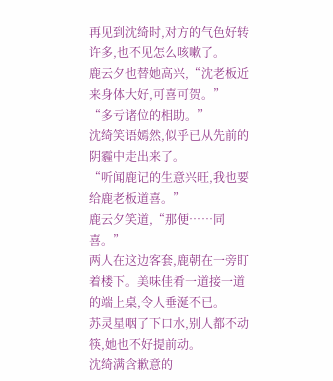再见到沈绮时,对方的气色好转许多,也不见怎么咳嗽了。
鹿云夕也替她高兴,“沈老板近来身体大好,可喜可贺。”
“多亏诸位的相助。”
沈绮笑语嫣然,似乎已从先前的阴霾中走出来了。
“听闻鹿记的生意兴旺,我也要给鹿老板道喜。”
鹿云夕笑道,“那便……同喜。”
两人在这边客套,鹿朝在一旁盯着楼下。美味佳肴一道接一道的端上桌,令人垂涎不已。
苏灵星咽了下口水,别人都不动筷,她也不好提前动。
沈绮满含歉意的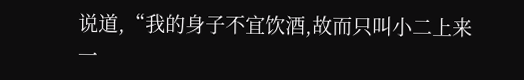说道,“我的身子不宜饮酒,故而只叫小二上来一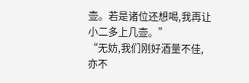壶。若是诸位还想喝,我再让小二多上几壶。”
“无妨,我们刚好酒量不佳,亦不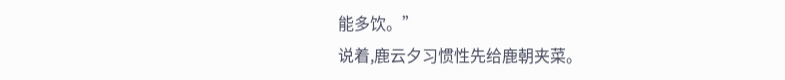能多饮。”
说着,鹿云夕习惯性先给鹿朝夹菜。